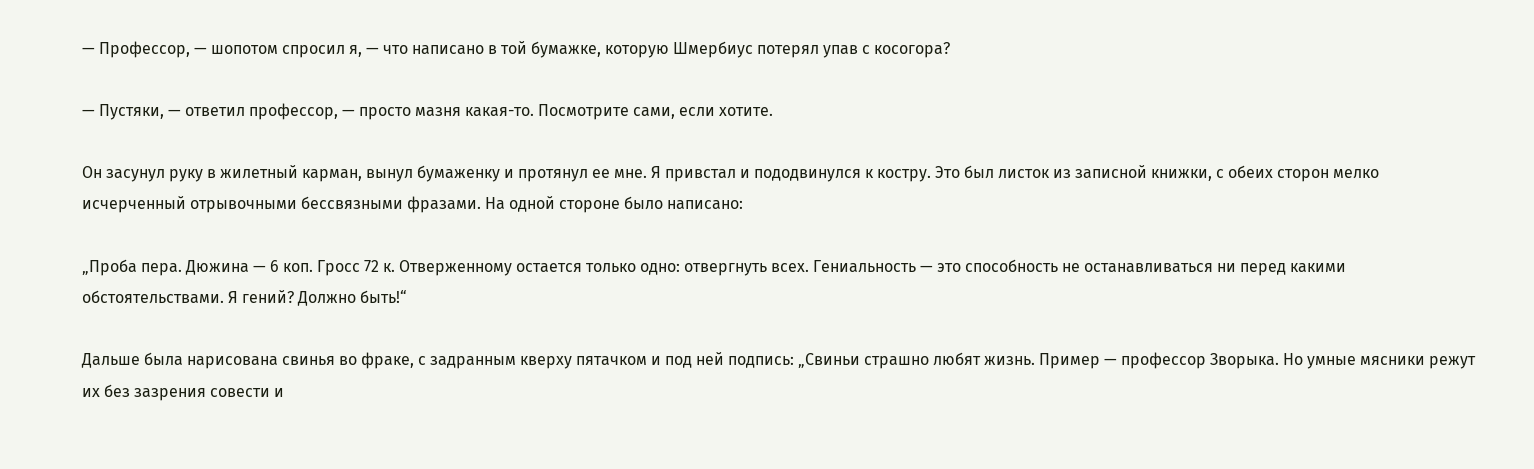— Профессор, — шопотом спросил я, — что написано в той бумажке, которую Шмербиус потерял упав с косогора?

— Пустяки, — ответил профессор, — просто мазня какая-то. Посмотрите сами, если хотите.

Он засунул руку в жилетный карман, вынул бумаженку и протянул ее мне. Я привстал и пододвинулся к костру. Это был листок из записной книжки, с обеих сторон мелко исчерченный отрывочными бессвязными фразами. На одной стороне было написано:

„Проба пера. Дюжина — 6 коп. Гросс 72 к. Отверженному остается только одно: отвергнуть всех. Гениальность — это способность не останавливаться ни перед какими обстоятельствами. Я гений? Должно быть!“

Дальше была нарисована свинья во фраке, с задранным кверху пятачком и под ней подпись: „Свиньи страшно любят жизнь. Пример — профессор Зворыка. Но умные мясники режут их без зазрения совести и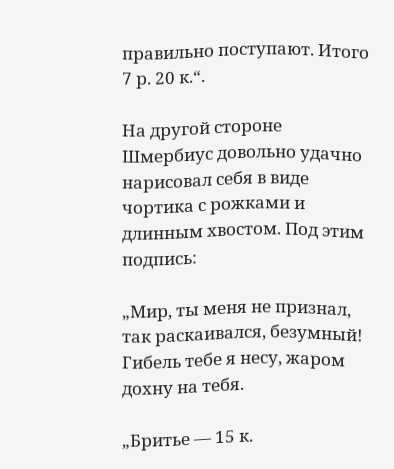правильно поступают. Итого 7 р. 20 к.“.

На другой стороне Шмербиус довольно удачно нарисовал себя в виде чортика с рожками и длинным хвостом. Под этим подпись:

„Мир, ты меня не признал, так раскаивался, безумный! Гибель тебе я несу, жаром дохну на тебя.

„Бритье — 15 к.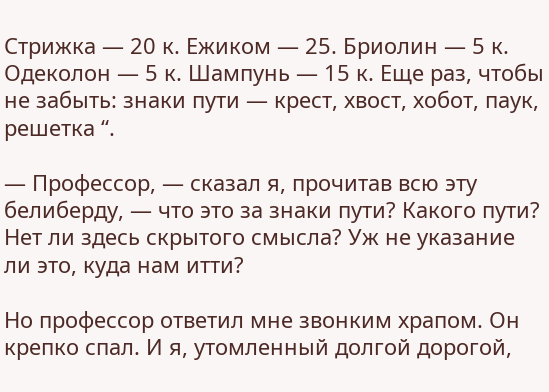Стрижка — 20 к. Ежиком — 25. Бриолин — 5 к. Одеколон — 5 к. Шампунь — 15 к. Еще раз, чтобы не забыть: знаки пути — крест, хвост, хобот, паук, решетка “.

— Профессор, — сказал я, прочитав всю эту белиберду, — что это за знаки пути? Какого пути? Нет ли здесь скрытого смысла? Уж не указание ли это, куда нам итти?

Но профессор ответил мне звонким храпом. Он крепко спал. И я, утомленный долгой дорогой,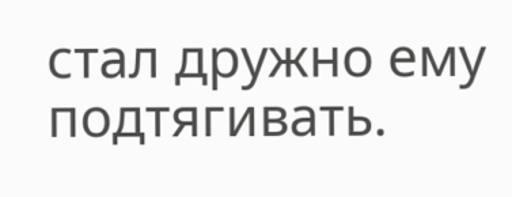стал дружно ему подтягивать.